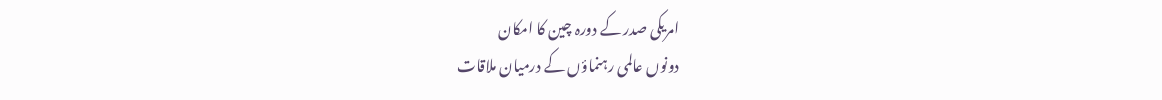امریکی صدر کے دورہ چین کا امکان
دونوں عالمی رہنماؤں کے درمیان ملاقات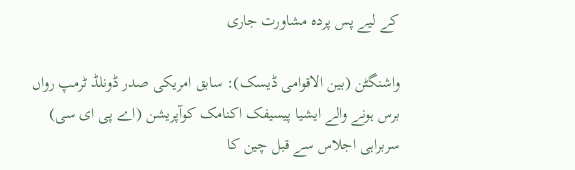کے لیے پس پردہ مشاورت جاری

واشنگٹن (بین الاقوامی ڈیسک): سابق امریکی صدر ڈونلڈ ٹرمپ رواں برس ہونے والے ایشیا پیسیفک اکنامک کوآپریشن (اے پی ای سی) سربراہی اجلاس سے قبل چین کا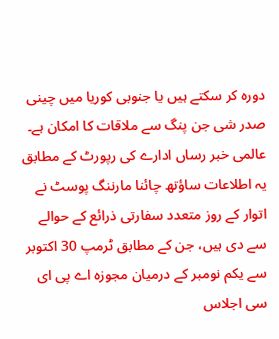دورہ کر سکتے ہیں یا جنوبی کوریا میں چینی صدر شی جن پنگ سے ملاقات کا امکان ہے۔
عالمی خبر رساں ادارے کی رپورٹ کے مطابق یہ اطلاعات ساؤتھ چائنا مارننگ پوسٹ نے اتوار کے روز متعدد سفارتی ذرائع کے حوالے سے دی ہیں، جن کے مطابق ٹرمپ 30 اکتوبر سے یکم نومبر کے درمیان مجوزہ اے پی ای سی اجلاس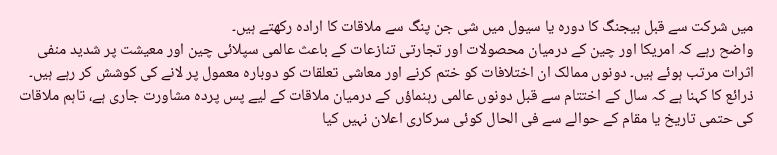میں شرکت سے قبل بیجنگ کا دورہ یا سیول میں شی جن پنگ سے ملاقات کا ارادہ رکھتے ہیں۔
واضح رہے کہ امریکا اور چین کے درمیان محصولات اور تجارتی تنازعات کے باعث عالمی سپلائی چین اور معیشت پر شدید منفی اثرات مرتب ہوئے ہیں۔ دونوں ممالک ان اختلافات کو ختم کرنے اور معاشی تعلقات کو دوبارہ معمول پر لانے کی کوشش کر رہے ہیں۔
ذرائع کا کہنا ہے کہ سال کے اختتام سے قبل دونوں عالمی رہنماؤں کے درمیان ملاقات کے لیے پس پردہ مشاورت جاری ہے، تاہم ملاقات کی حتمی تاریخ یا مقام کے حوالے سے فی الحال کوئی سرکاری اعلان نہیں کیا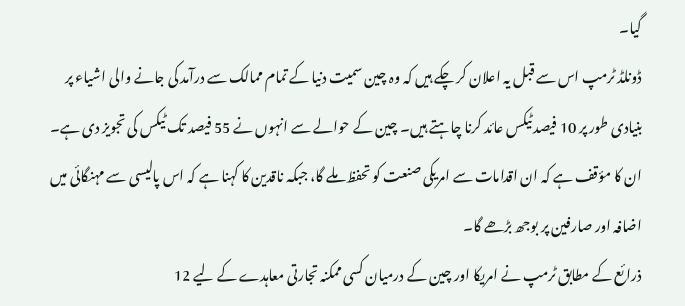گیا۔
ڈونلڈ ٹرمپ اس سے قبل یہ اعلان کر چکے ہیں کہ وہ چین سمیت دنیا کے تمام ممالک سے درآمد کی جانے والی اشیاء پر بنیادی طور پر 10 فیصد ٹیکس عائد کرنا چاہتے ہیں۔ چین کے حوالے سے انہوں نے 55 فیصد تک ٹیکس کی تجویز دی ہے۔ ان کا مؤقف ہے کہ ان اقدامات سے امریکی صنعت کو تحفظ ملے گا، جبکہ ناقدین کا کہنا ہے کہ اس پالیسی سے مہنگائی میں اضافہ اور صارفین پر بوجھ بڑھے گا۔
ذرائع کے مطابق ٹرمپ نے امریکا اور چین کے درمیان کسی ممکنہ تجارتی معاہدے کے لیے 12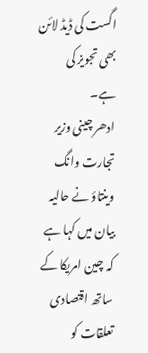اگست کی ڈیڈ لائن بھی تجویز کی ہے۔
ادھر چینی وزیر تجارت وانگ وینتاؤ نے حالیہ بیان میں کہا ہے کہ چین امریکا کے ساتھ اقتصادی تعلقات کو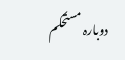دوبارہ مستحکم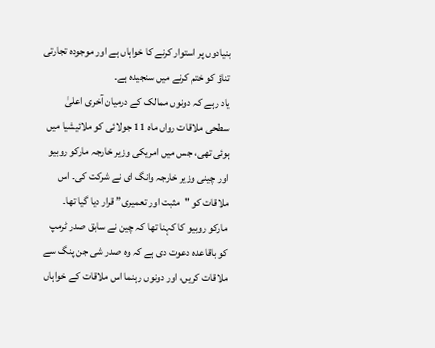بنیادوں پر استوار کرنے کا خواہاں ہے اور موجودہ تجارتی تناؤ کو ختم کرنے میں سنجیدہ ہے۔
یاد رہے کہ دونوں ممالک کے درمیان آخری اعلیٰ سطحی ملاقات رواں ماہ 11 جولائی کو ملائیشیا میں ہوئی تھی، جس میں امریکی وزیر خارجہ مارکو روبیو اور چینی وزیر خارجہ وانگ ای نے شرکت کی۔ اس ملاقات کو "مثبت اور تعمیری” قرار دیا گیا تھا۔
مارکو روبیو کا کہنا تھا کہ چین نے سابق صدر ٹرمپ کو باقاعدہ دعوت دی ہے کہ وہ صدر شی جن پنگ سے ملاقات کریں، اور دونوں رہنما اس ملاقات کے خواہاں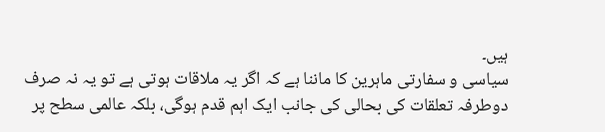ہیں۔
سیاسی و سفارتی ماہرین کا ماننا ہے کہ اگر یہ ملاقات ہوتی ہے تو یہ نہ صرف دوطرفہ تعلقات کی بحالی کی جانب ایک اہم قدم ہوگی، بلکہ عالمی سطح پر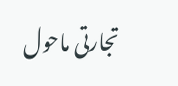تجارتی ماحول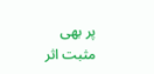پر بھی مثبت اثر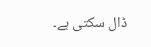ڈال سکتی ہے۔